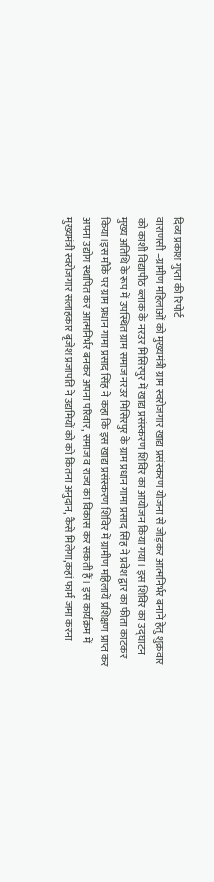दिव्य प्रकाश गुप्ता की रिपोर्ट
वाराणसी –ग्रामीण महिलाओं को मुख्यमंत्री ग्राम स्वरोजगार खाद्य प्रसंस्करण योजना से जोड़कर आत्मनिर्भर बनाने हेतु शुक्रवार को काशी विद्यापीठ ब्लाक के नरउर मिसिरपुर में खाद्य प्रसंस्करण शिविर का आयोजन किया गया। इस शिविर का उद्घाटन मुख्य अतिथि के रूप में उपस्थित ग्राम समाज नरउर मिसिरपुर के ग्राम प्रधान गामा प्रसाद सिंह ने प्रवेश द्वार का फीता काटकर किया।इस मौके पर ग्राम प्रधान गामा प्रसाद सिंह ने कहा कि इस खाद्य प्रसंस्करण शिविर में ग्रामीण महिलायें प्रशिक्षण प्राप्त कर अपना उद्योग स्थापित कर आत्मनिर्भर बनकर अपना परिवार, समाज व राज्य का विकास कर सकती हैं। इस कार्यक्रम में मुख्यमंत्री स्वरोजगार सलाहकार बृजेश प्रजापति ने उद्यमियों को को कितना अनुदान, कैसे मिलेगा,कहां फार्म जमा करना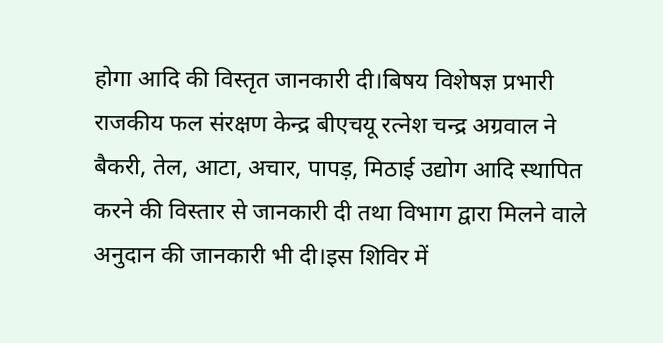होगा आदि की विस्तृत जानकारी दी।बिषय विशेषज्ञ प्रभारी राजकीय फल संरक्षण केन्द्र बीएचयू रत्नेश चन्द्र अग्रवाल ने बैकरी, तेल, आटा, अचार, पापड़, मिठाई उद्योग आदि स्थापित करने की विस्तार से जानकारी दी तथा विभाग द्वारा मिलने वाले अनुदान की जानकारी भी दी।इस शिविर में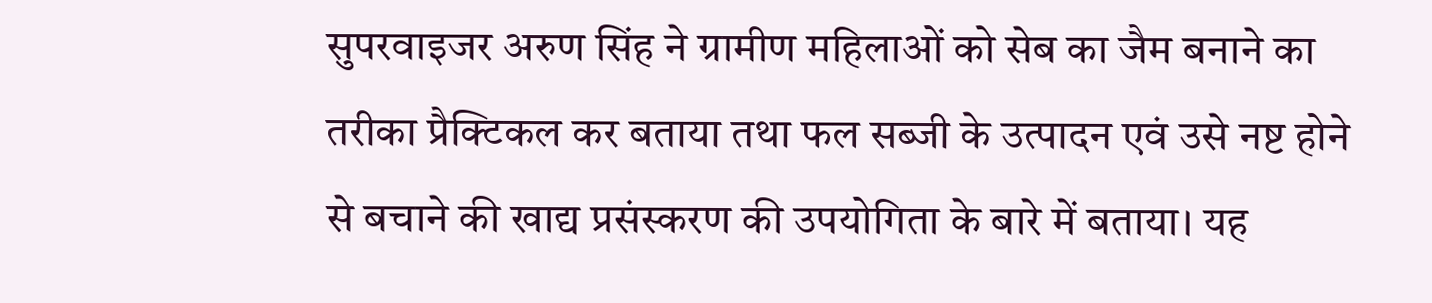सुपरवाइजर अरुण सिंह ने ग्रामीण महिलाओं को सेब का जैम बनाने का तरीका प्रैक्टिकल कर बताया तथा फल सब्जी के उत्पादन एवं उसे नष्ट होने से बचाने की खाद्य प्रसंस्करण की उपयोगिता के बारे में बताया। यह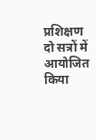प्रशिक्षण दो सत्रों में आयोजित किया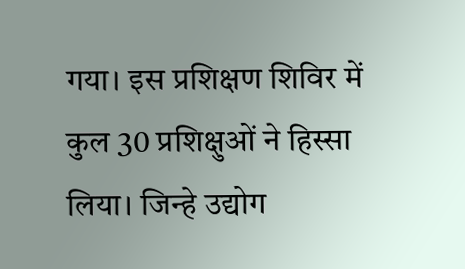गया। इस प्रशिक्षण शिविर में कुल 30 प्रशिक्षुओं ने हिस्सा लिया। जिन्हे उद्योग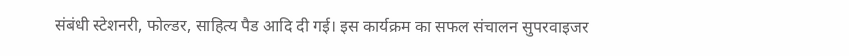संबंधी स्टेशनरी, फोल्डर, साहित्य पैड आदि दी गई। इस कार्यक्रम का सफल संचालन सुपरवाइजर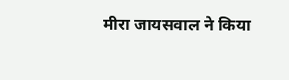मीरा जायसवाल ने किया